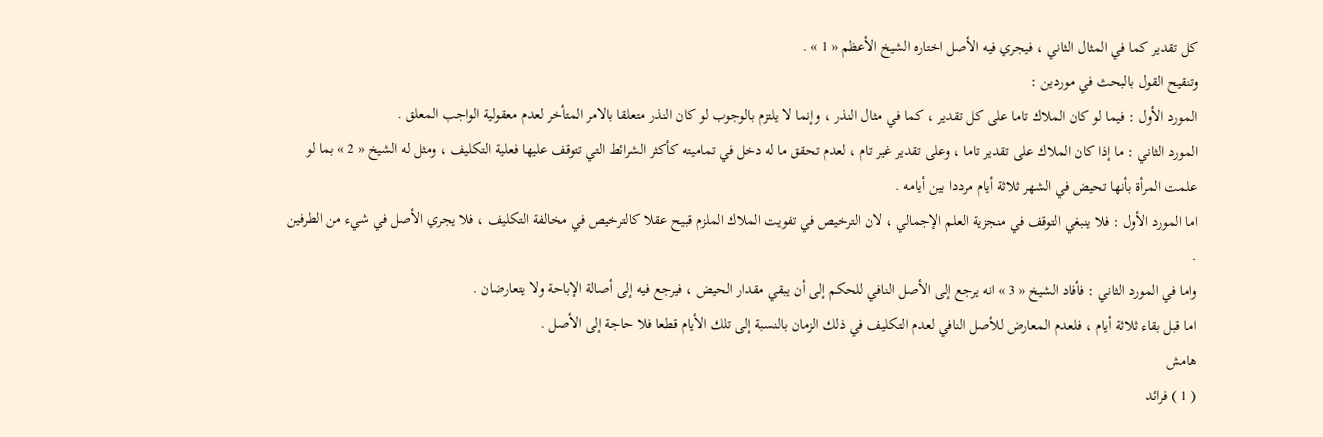كل تقدير كما في المثال الثاني ، فيجري فيه الأصل اختاره الشيخ الأعظم « 1 » .
وتنقيح القول بالبحث في موردين :
المورد الأول : فيما لو كان الملاك تاما على كل تقدير ، كما في مثال النذر ، وإنما لا يلتزم بالوجوب لو كان النذر متعلقا بالامر المتأخر لعدم معقولية الواجب المعلق .
المورد الثاني : ما إذا كان الملاك على تقدير تاما ، وعلى تقدير غير تام ، لعدم تحقق ما له دخل في تماميته كأكثر الشرائط التي تتوقف عليها فعلية التكليف ، ومثل له الشيخ « 2 » بما لو علمت المرأة بأنها تحيض في الشهر ثلاثة أيام مرددا بين أيامه .
اما المورد الأول : فلا ينبغي التوقف في منجزية العلم الإجمالي ، لان الترخيص في تفويت الملاك الملزم قبيح عقلا كالترخيص في مخالفة التكليف ، فلا يجري الأصل في شيء من الطرفين .
واما في المورد الثاني : فأفاد الشيخ « 3 » انه يرجع إلى الأصل النافي للحكم إلى أن يبقي مقدار الحيض ، فيرجع فيه إلى أصالة الإباحة ولا يتعارضان .
اما قبل بقاء ثلاثة أيام ، فلعدم المعارض للأصل النافي لعدم التكليف في ذلك الزمان بالنسبة إلى تلك الأيام قطعا فلا حاجة إلى الأصل .
هامش
( 1 ) فرائد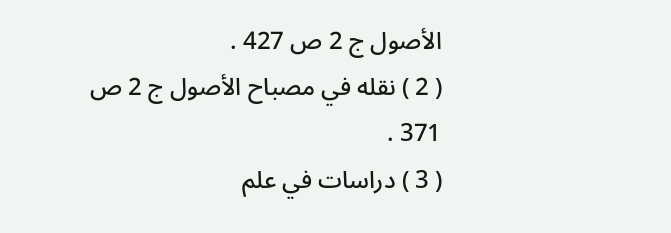الأصول ج 2 ص 427 .
( 2 ) نقله في مصباح الأصول ج 2 ص 371 .
( 3 ) دراسات في علم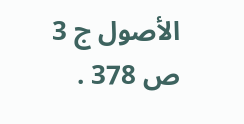الأصول ج 3 ص 378 .